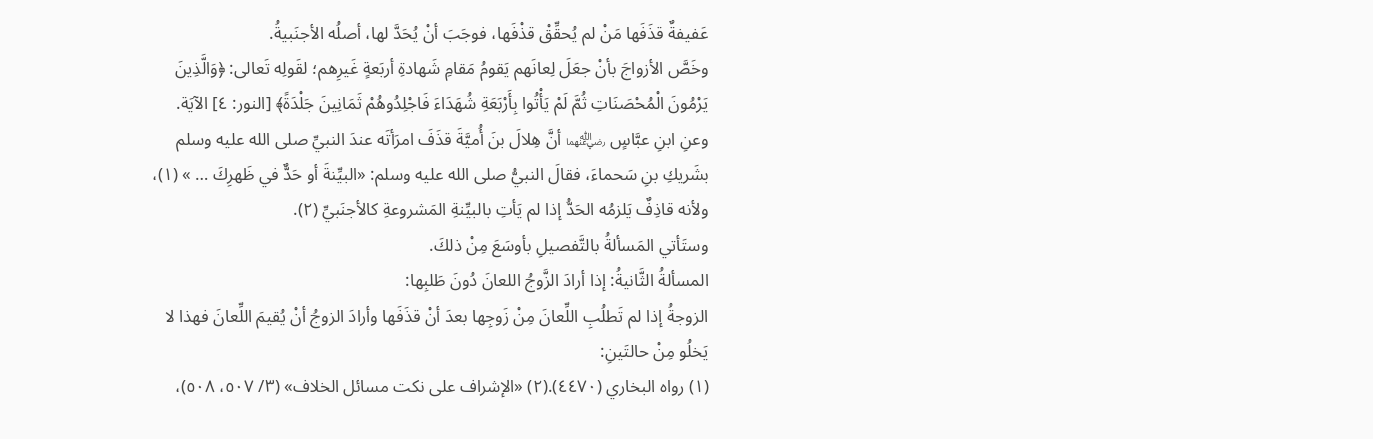عَفيفةٌ قذَفَها مَنْ لم يُحقِّقْ قذْفَها، فوجَبَ أنْ يُحَدَّ لها، أصلُه الأجنَبيةُ.
وخَصَّ الأزواجَ بأنْ جعَلَ لِعانَهم يَقومُ مَقامِ شَهادةِ أربَعةٍ غَيرِهم؛ لقَولِه تَعالى: ﴿وَالَّذِينَ يَرْمُونَ الْمُحْصَنَاتِ ثُمَّ لَمْ يَأْتُوا بِأَرْبَعَةِ شُهَدَاءَ فَاجْلِدُوهُمْ ثَمَانِينَ جَلْدَةً﴾ [النور: ٤] الآيَة.
وعنِ ابنِ عبَّاسٍ ﵄ أنَّ هِلالَ بنَ أُميَّةَ قذَفَ امرَأتَه عندَ النبيِّ صلى الله عليه وسلم بشَريكِ بنِ سَحماءَ، فقالَ النبيُّ صلى الله عليه وسلم: «البيِّنةَ أو حَدٌّ في ظَهرِكَ … » (١)، ولأنه قاذِفٌ يَلزمُه الحَدُّ إذا لم يَأتِ بالبيِّنةِ المَشروعةِ كالأجنَبيِّ (٢).
وستَأتي المَسألةُ بالتَّفصيلِ بأوسَعَ مِنْ ذلكَ.
المسألةُ الثَّانيةُ: إذا أرادَ الزَّوجُ اللعانَ دُونَ طَلبِها:
الزوجةُ إذا لم تَطلُبِ اللِّعانَ مِنْ زَوجِها بعدَ أنْ قذَفَها وأرادَ الزوجُ أنْ يُقيمَ اللِّعانَ فهذا لا يَخلُو مِنْ حالتَينِ:
(١) رواه البخاري (٤٤٧٠).(٢) «الإشراف على نكت مسائل الخلاف» (٣/ ٥٠٧، ٥٠٨)،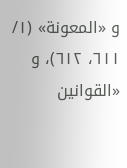و «المعونة» (١/ ٦١١، ٦١٢)، و «القوانين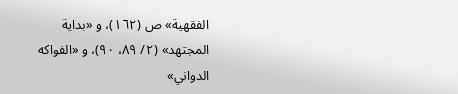الفقهية» ص (١٦٢)، و «بداية المجتهد» (٢/ ٨٩، ٩٠)، و «الفواكه الدواني»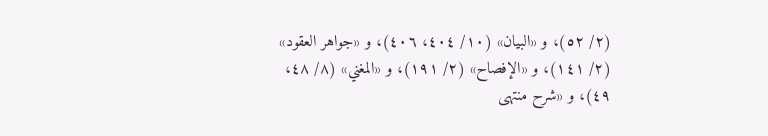(٢/ ٥٢)، و «البيان» (١٠/ ٤٠٤، ٤٠٦)، و «جواهر العقود» (٢/ ١٤١)، و «الإفصاح» (٢/ ١٩١)، و «المغني» (٨/ ٤٨، ٤٩)، و «شرح منتهى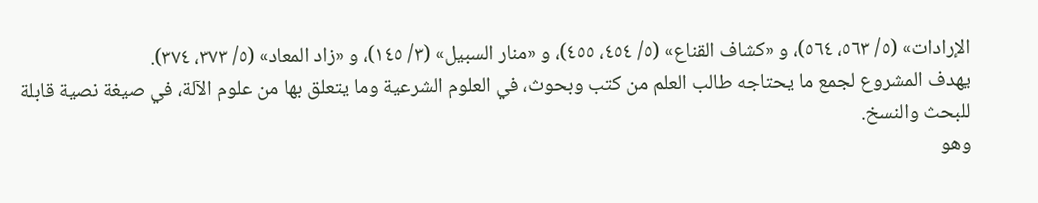الإرادات» (٥/ ٥٦٣، ٥٦٤)، و «كشاف القناع» (٥/ ٤٥٤، ٤٥٥)، و «منار السبيل» (٣/ ١٤٥)، و «زاد المعاد» (٥/ ٣٧٣، ٣٧٤).
يهدف المشروع لجمع ما يحتاجه طالب العلم من كتب وبحوث، في العلوم الشرعية وما يتعلق بها من علوم الآلة، في صيغة نصية قابلة للبحث والنسخ.
وهو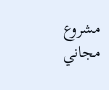مشروع مجاني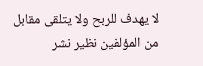لا يهدف للربح ولا يتلقى مقابل من المؤلفين نظير نشر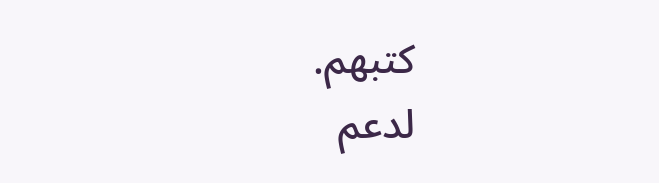كتبهم.
لدعم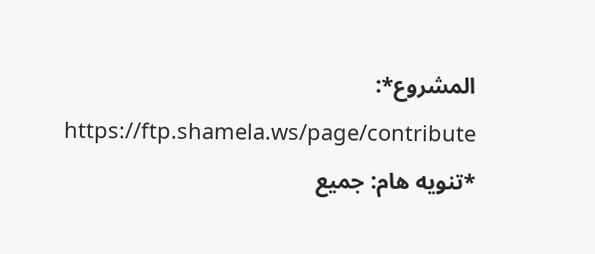المشروع*: https://ftp.shamela.ws/page/contribute
*تنويه هام: جميع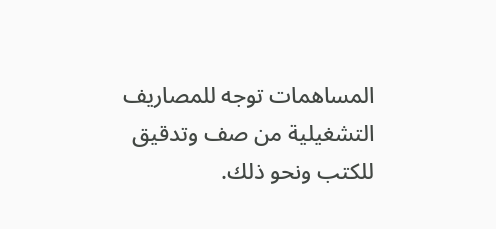المساهمات توجه للمصاريف التشغيلية من صف وتدقيق للكتب ونحو ذلك.